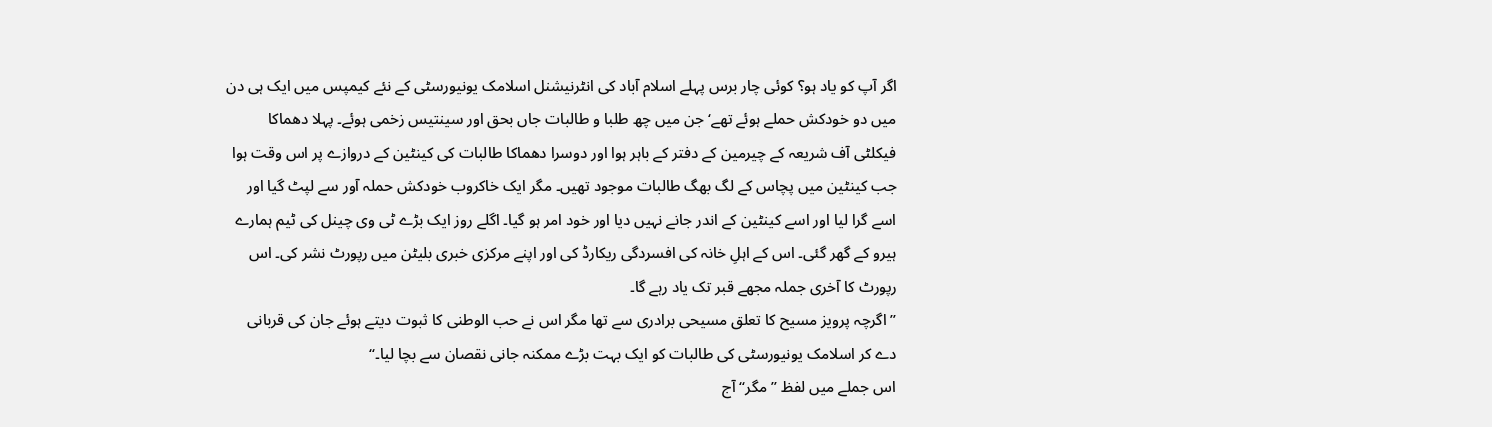اگر آپ کو یاد ہو؟ کوئی چار برس پہلے اسلام آباد کی انٹرنیشنل اسلامک یونیورسٹی کے نئے کیمپس میں ایک ہی دن میں دو خودکش حملے ہوئے تھے‘ جن میں چھ طلبا و طالبات جاں بحق اور سینتیس زخمی ہوئے۔ پہلا دھماکا فیکلٹی آف شریعہ کے چیرمین کے دفتر کے باہر ہوا اور دوسرا دھماکا طالبات کی کینٹین کے دروازے پر اس وقت ہوا جب کینٹین میں پچاس کے لگ بھگ طالبات موجود تھیں۔ مگر ایک خاکروب خودکش حملہ آور سے لپٹ گیا اور اسے گرا لیا اور اسے کینٹین کے اندر جانے نہیں دیا اور خود امر ہو گیا۔ اگلے روز ایک بڑے ٹی وی چینل کی ٹیم ہمارے ہیرو کے گھر گئی۔ اس کے اہلِ خانہ کی افسردگی ریکارڈ کی اور اپنے مرکزی خبری بلیٹن میں رپورٹ نشر کی۔ اس رپورٹ کا آخری جملہ مجھے قبر تک یاد رہے گا۔
’’اگرچہ پرویز مسیح کا تعلق مسیحی برادری سے تھا مگر اس نے حب الوطنی کا ثبوت دیتے ہوئے جان کی قربانی دے کر اسلامک یونیورسٹی کی طالبات کو ایک بہت بڑے ممکنہ جانی نقصان سے بچا لیا۔‘‘
اس جملے میں لفظ ’’مگر‘‘ آج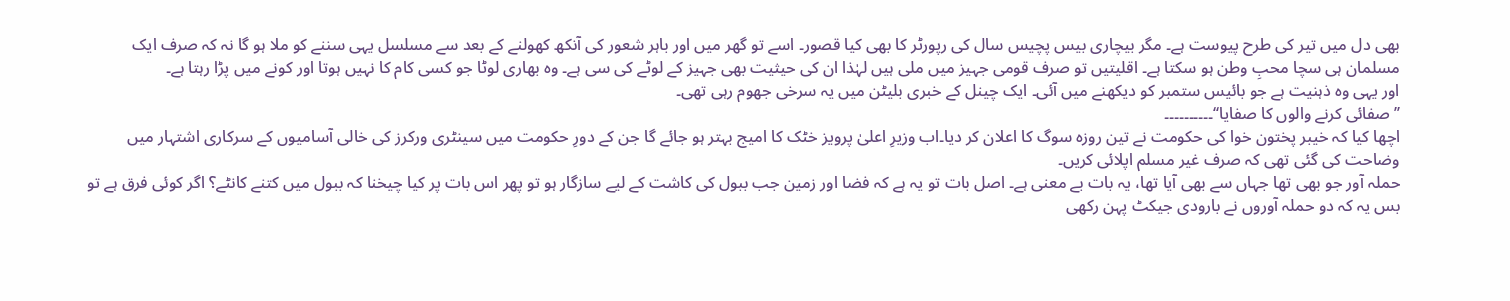بھی دل میں تیر کی طرح پیوست ہے۔ مگر بیچاری بیس پچیس سال کی رپورٹر کا بھی کیا قصور۔ اسے تو گھر میں اور باہر شعور کی آنکھ کھولنے کے بعد سے مسلسل یہی سننے کو ملا ہو گا نہ کہ صرف ایک مسلمان ہی سچا محبِ وطن ہو سکتا ہے۔ اقلیتیں تو صرف قومی جہیز میں ملی ہیں لہٰذا ان کی حیثیت بھی جہیز کے لوٹے کی سی ہے۔ وہ بھاری لوٹا جو کسی کام کا نہیں ہوتا اور کونے میں پڑا رہتا ہے۔
اور یہی وہ ذہنیت ہے جو بائیس ستمبر کو دیکھنے میں آئی۔ ایک چینل کے خبری بلیٹن میں یہ سرخی جھوم رہی تھی۔
’’ صفائی کرنے والوں کا صفایا‘‘۔۔۔۔۔۔۔۔۔۔
اچھا کیا کہ خیبر پختون خوا کی حکومت نے تین روزہ سوگ کا اعلان کر دیا۔اب وزیرِ اعلیٰ پرویز خٹک کا امیج بہتر ہو جائے گا جن کے دورِ حکومت میں سینٹری ورکرز کی خالی آسامیوں کے سرکاری اشتہار میں وضاحت کی گئی تھی کہ صرف غیر مسلم اپلائی کریں۔
حملہ آور جو بھی تھا جہاں سے بھی آیا تھا، یہ بات بے معنی ہے۔ اصل بات تو یہ ہے کہ فضا اور زمین جب ببول کی کاشت کے لیے سازگار ہو تو پھر اس بات پر کیا چیخنا کہ ببول میں کتنے کانٹے؟ اگر کوئی فرق ہے تو بس یہ کہ دو حملہ آوروں نے بارودی جیکٹ پہن رکھی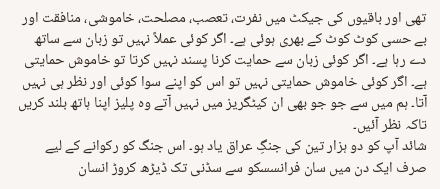تھی اور باقیوں کی جیکٹ میں نفرت، تعصب، مصلحت، خاموشی، منافقت اور بے حسی کوٹ کوٹ کے بھری ہوئی ہے۔ اگر کوئی عملاً نہیں تو زبان سے ساتھ دے رہا ہے۔ اگر کوئی زبان سے حمایت کرنا پسند نہیں کرتا تو خاموش حمایتی ہے۔ اگر کوئی خاموش حمایتی نہیں تو اس کو اپنے سوا کوئی اور نظر ہی نہیں آتا۔ ہم میں سے جو جو بھی ان کیٹگریز میں نہیں آتے وہ پلیز اپنا ہاتھ بلند کریں تاکہ نظر آئیں۔
شائد آپ کو دو ہزار تین کی جنگِ عراق یاد ہو۔ اس جنگ کو رکوانے کے لیے صرف ایک دن میں سان فرانسسکو سے سڈنی تک ڈیڑھ کروڑ انسان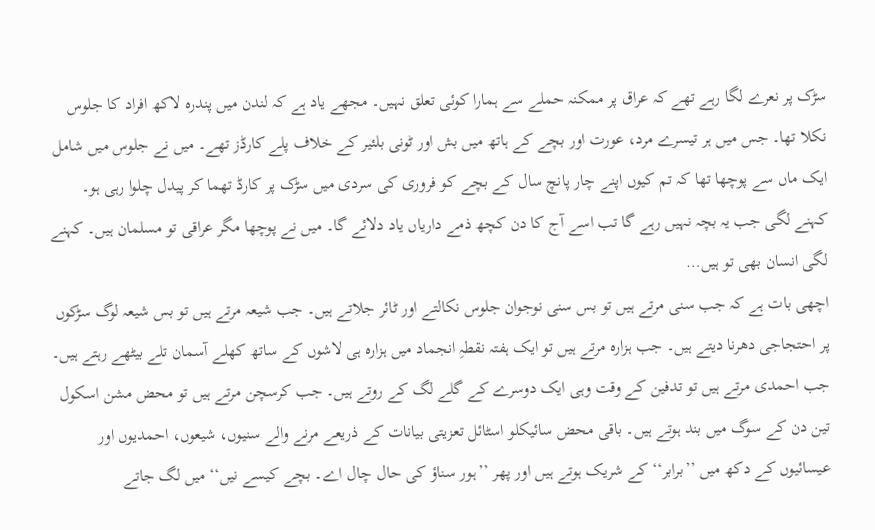سڑک پر نعرے لگا رہے تھے کہ عراق پر ممکنہ حملے سے ہمارا کوئی تعلق نہیں۔ مجھے یاد ہے کہ لندن میں پندرہ لاکھ افراد کا جلوس نکلا تھا۔ جس میں ہر تیسرے مرد، عورت اور بچے کے ہاتھ میں بش اور ٹونی بلئیر کے خلاف پلے کارڈز تھے۔ میں نے جلوس میں شامل ایک ماں سے پوچھا تھا کہ تم کیوں اپنے چار پانچ سال کے بچے کو فروری کی سردی میں سڑک پر کارڈ تھما کر پیدل چلوا رہی ہو۔ کہنے لگی جب یہ بچہ نہیں رہے گا تب اسے آج کا دن کچھ ذمے داریاں یاد دلائے گا۔ میں نے پوچھا مگر عراقی تو مسلمان ہیں۔ کہنے لگی انسان بھی تو ہیں…
اچھی بات ہے کہ جب سنی مرتے ہیں تو بس سنی نوجوان جلوس نکالتے اور ٹائر جلاتے ہیں۔ جب شیعہ مرتے ہیں تو بس شیعہ لوگ سڑکوں پر احتجاجی دھرنا دیتے ہیں۔ جب ہزارہ مرتے ہیں تو ایک ہفتہ نقطہِ انجماد میں ہزارہ ہی لاشوں کے ساتھ کھلے آسمان تلے بیٹھے رہتے ہیں۔ جب احمدی مرتے ہیں تو تدفین کے وقت وہی ایک دوسرے کے گلے لگ کے روتے ہیں۔ جب کرسچن مرتے ہیں تو محض مشن اسکول تین دن کے سوگ میں بند ہوتے ہیں۔ باقی محض سائیکلو اسٹائل تعزیتی بیانات کے ذریعے مرنے والے سنیوں، شیعوں، احمدیوں اور عیسائیوں کے دکھ میں ’’برابر‘‘ کے شریک ہوتے ہیں اور پھر ’’ہور سناؤ کی حال چال اے۔ بچے کیسے نیں‘‘ میں لگ جاتے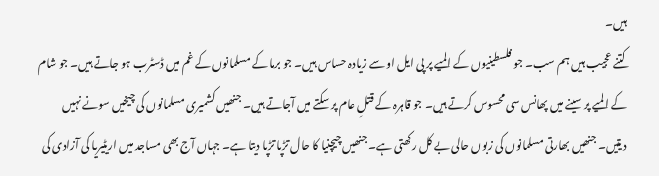ہیں۔
کتنے عجیب ہیں ہم سب۔ جو فلسطینیوں کے المیے پر پی ایل او سے زیادہ حساس ہیں۔ جو برما کے مسلمانوں کے غم میں ڈسٹرب ہو جاتے ہیں۔ جو شام کے المیے پر سینے میں پھانس سی محسوس کرتے ہیں۔ جو قاہرہ کے قتلِ عام پر سکتے میں آجاتے ہیں۔ جنھیں کشمیری مسلمانوں کی چیخیں سونے نہیں دیتیں۔ جنھیں بھارتی مسلمانوں کی زبوں حالی بے کل رکھتی ہے۔ جنھیں چیچنیا کا حال تڑپا تڑپا دیتا ہے۔ جہاں آج بھی مساجد میں اریٹیریا کی آزادی کی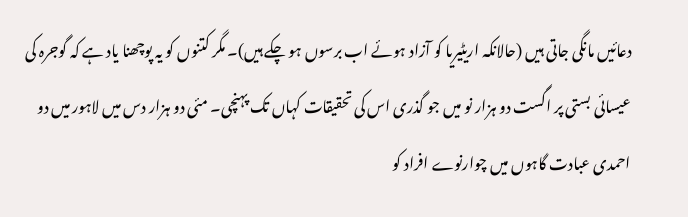دعائیں مانگی جاتی ہیں (حالانکہ اریٹیریا کو آزاد ہوئے اب برسوں ہو چکے ہیں)۔ مگر کتنوں کو یہ پوچھنا یاد ہے کہ گوجرہ کی عیسائی بستی پر اگست دو ہزار نو میں جو گذری اس کی تحقیقات کہاں تک پہنچی۔ مئی دو ہزار دس میں لاہور میں دو احمدی عبادت گاہوں میں چوارنوے افراد کو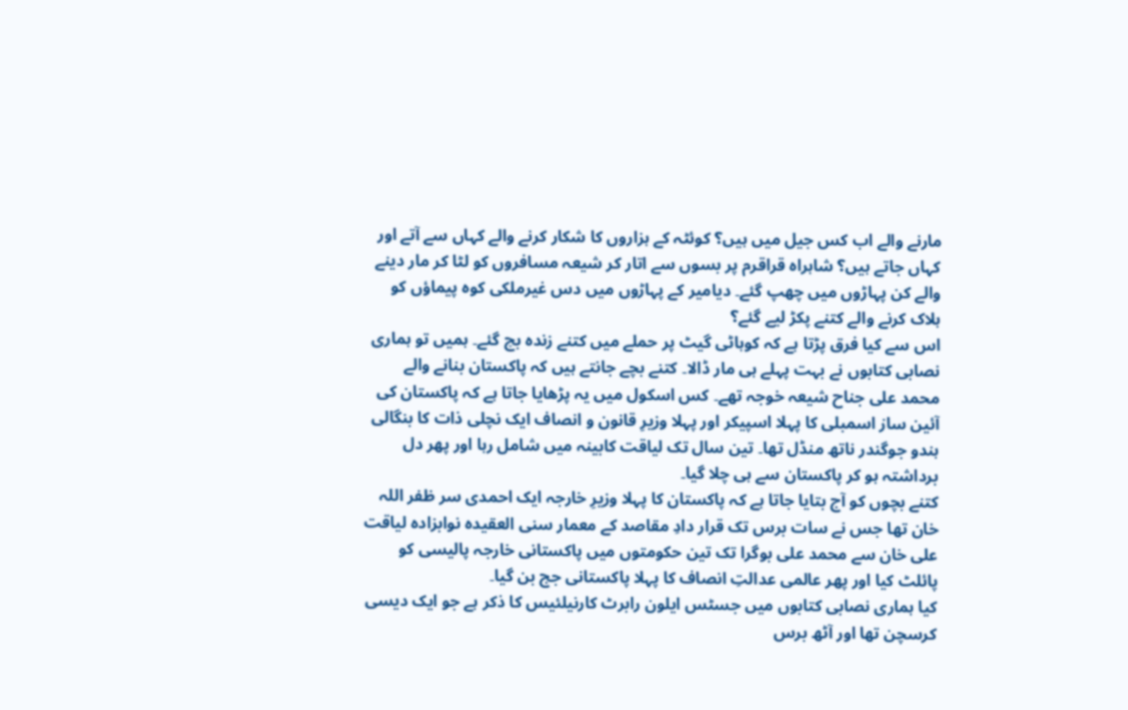مارنے والے اب کس جیل میں ہیں؟ کوئٹہ کے ہزاروں کا شکار کرنے والے کہاں سے آتے اور کہاں جاتے ہیں؟ شاہراہ قراقرم پر بسوں سے اتار کر شیعہ مسافروں کو لٹا کر مار دینے والے کن پہاڑوں میں چھپ گئے۔ دیامیر کے پہاڑوں میں دس غیرملکی کوہ پیماؤں کو ہلاک کرنے والے کتنے پکڑ لیے گئے؟
اس سے کیا فرق پڑتا ہے کہ کوہاٹی گیٹ پر حملے میں کتنے زندہ بچ گئے۔ ہمیں تو ہماری نصابی کتابوں نے بہت پہلے ہی مار ڈالا۔ کتنے بچے جانتے ہیں کہ پاکستان بنانے والے محمد علی جناح شیعہ خوجہ تھے۔ کس اسکول میں یہ پڑھایا جاتا ہے کہ پاکستان کی آئین ساز اسمبلی کا پہلا اسپیکر اور پہلا وزیرِ قانون و انصاف ایک نچلی ذات کا بنگالی ہندو جوگندر ناتھ منڈل تھا۔ تین سال تک لیاقت کابینہ میں شامل رہا اور پھر دل برداشتہ ہو کر پاکستان سے ہی چلا گیا۔
کتنے بچوں کو آج بتایا جاتا ہے کہ پاکستان کا پہلا وزیرِ خارجہ ایک احمدی سر ظفر اللہ خان تھا جس نے سات برس تک قرار دادِ مقاصد کے معمار سنی العقیدہ نوابزادہ لیاقت علی خان سے محمد علی بوگرا تک تین حکومتوں میں پاکستانی خارجہ پالیسی کو پائلٹ کیا اور پھر عالمی عدالتِ انصاف کا پہلا پاکستانی جج بن گیا۔
کیا ہماری نصابی کتابوں میں جسٹس ایلون رابرٹ کارنیلئیس کا ذکر ہے جو ایک دیسی کرسچن تھا اور آٹھ برس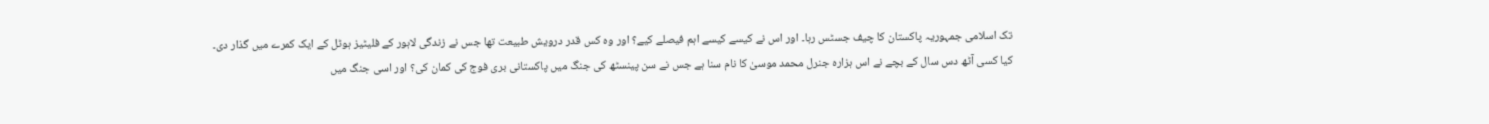تک اسلامی جمہوریہ پاکستان کا چیف جسٹس رہا۔ اور اس نے کیسے کیسے اہم فیصلے کیے؟ اور وہ کس قدر درویش طبیعت تھا جس نے زندگی لاہور کے فلیٹیز ہوٹل کے ایک کمرے میں گذار دی۔
کیا کسی آٹھ دس سال کے بچے نے اس ہزارہ جنرل محمد موسیٰ کا نام سنا ہے جس نے سن پینسٹھ کی جنگ میں پاکستانی بری فوج کی کمان کی؟ اور اسی جنگ میں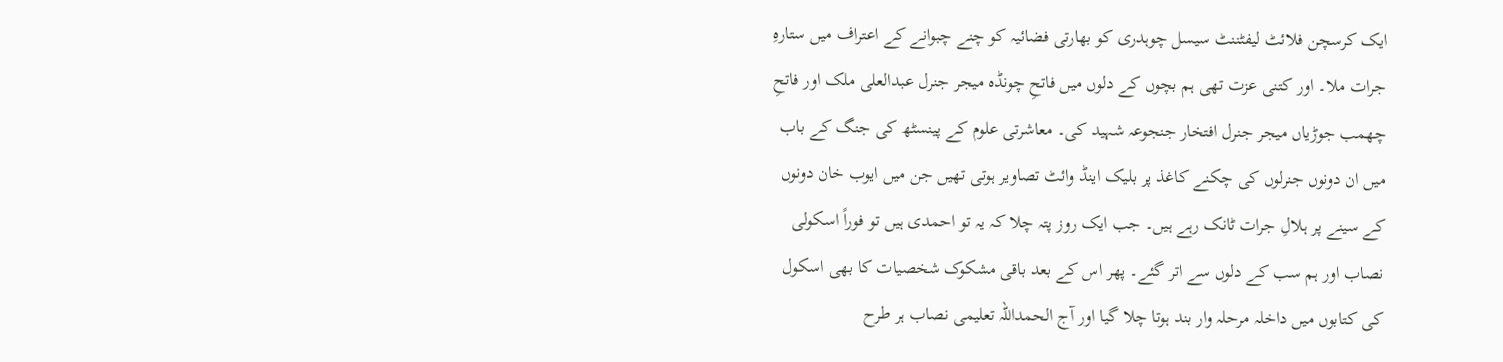ایک کرسچن فلائٹ لیفٹننٹ سیسل چوہدری کو بھارتی فضائیہ کو چنے چبوانے کے اعتراف میں ستارہِ جرات ملا۔ اور کتنی عزت تھی ہم بچوں کے دلوں میں فاتحِ چونڈہ میجر جنرل عبدالعلی ملک اور فاتحِ چھمب جوڑیاں میجر جنرل افتخار جنجوعہ شہید کی۔ معاشرتی علوم کے پینسٹھ کی جنگ کے باب میں ان دونوں جنرلوں کی چکنے کاغذ پر بلیک اینڈ وائٹ تصاویر ہوتی تھیں جن میں ایوب خان دونوں کے سینے پر ہلالِ جرات ٹانک رہے ہیں۔ جب ایک روز پتہ چلا کہ یہ تو احمدی ہیں تو فوراً اسکولی نصاب اور ہم سب کے دلوں سے اتر گئے۔ پھر اس کے بعد باقی مشکوک شخصیات کا بھی اسکول کی کتابوں میں داخلہ مرحلہ وار بند ہوتا چلا گیا اور آج الحمداللہ تعلیمی نصاب ہر طرح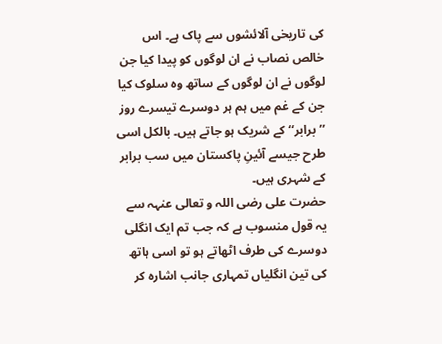کی تاریخی آلائشوں سے پاک ہے۔ اس خالص نصاب نے ان لوگوں کو پیدا کیا جن لوگوں نے ان لوگوں کے ساتھ وہ سلوک کیا جن کے غم میں ہم ہر دوسرے تیسرے روز ’’برابر‘‘ کے شریک ہو جاتے ہیں۔ بالکل اسی طرح جیسے آئینِ پاکستان میں سب برابر کے شہری ہیں۔
حضرت علی رضی اللہ و تعالی عنہہ سے یہ قول منسوب ہے کہ جب تم ایک انگلی دوسرے کی طرف اٹھاتے ہو تو اسی ہاتھ کی تین انگلیاں تمہاری جانب اشارہ کر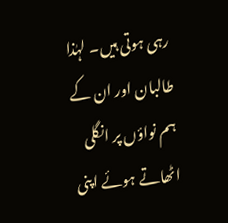رہی ہوتی ہیں۔ لہٰذا طالبان اور ان کے ہم نواؤں پر انگلی اٹھاتے ہوئے اپنی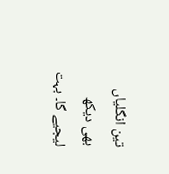تین انگلیاں بھی دیکھ لیجیے گا۔ بہت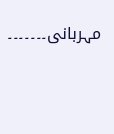مہربانی۔۔۔۔۔۔۔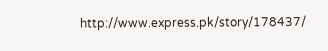http://www.express.pk/story/178437/